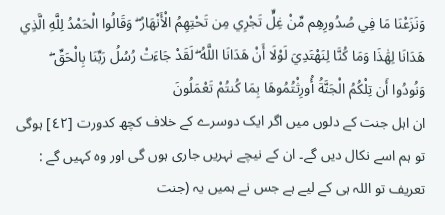وَنَزَعْنَا مَا فِي صُدُورِهِم مِّنْ غِلٍّ تَجْرِي مِن تَحْتِهِمُ الْأَنْهَارُ ۖ وَقَالُوا الْحَمْدُ لِلَّهِ الَّذِي هَدَانَا لِهَٰذَا وَمَا كُنَّا لِنَهْتَدِيَ لَوْلَا أَنْ هَدَانَا اللَّهُ ۖ لَقَدْ جَاءَتْ رُسُلُ رَبِّنَا بِالْحَقِّ ۖ وَنُودُوا أَن تِلْكُمُ الْجَنَّةُ أُورِثْتُمُوهَا بِمَا كُنتُمْ تَعْمَلُونَ
ان اہل جنت کے دلوں میں اگر ایک دوسرے کے خلاف کچھ کدورت [٤٢] ہوگی تو ہم اسے نکال دیں گے۔ ان کے نیچے نہریں جاری ہوں گی اور وہ کہیں گے : تعریف تو اللہ ہی کے لیے ہے جس نے ہمیں یہ (جنت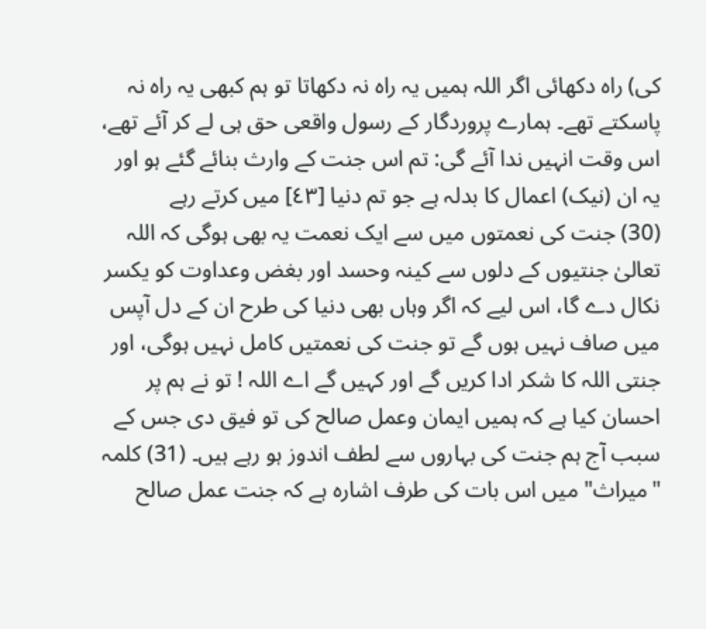کی) راہ دکھائی اگر اللہ ہمیں یہ راہ نہ دکھاتا تو ہم کبھی یہ راہ نہ پاسکتے تھے۔ ہمارے پروردگار کے رسول واقعی حق ہی لے کر آئے تھے، اس وقت انہیں ندا آئے گی: تم اس جنت کے وارث بنائے گئے ہو اور یہ ان (نیک) اعمال کا بدلہ ہے جو تم دنیا [٤٣] میں کرتے رہے
(30) جنت کی نعمتوں میں سے ایک نعمت یہ بھی ہوگی کہ اللہ تعالیٰ جنتیوں کے دلوں سے کینہ وحسد اور بغض وعداوت کو یکسر نکال دے گا، اس لیے کہ اگر وہاں بھی دنیا کی طرح ان کے دل آپس میں صاف نہیں ہوں گے تو جنت کی نعمتیں کامل نہیں ہوگی، اور جنتی اللہ کا شکر ادا کریں گے اور کہیں گے اے اللہ ! تو نے ہم پر احسان کیا ہے کہ ہمیں ایمان وعمل صالح کی تو فیق دی جس کے سبب آج ہم جنت کی بہاروں سے لطف اندوز ہو رہے ہیں۔ (31) کلمہ "میراث" میں اس بات کی طرف اشارہ ہے کہ جنت عمل صالح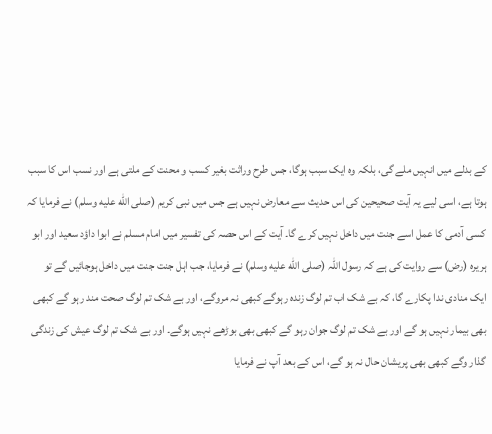کے بدلے میں انہیں ملے گی، بلکہ وہ ایک سبب ہوگا، جس طرح وراثت بغیر کسب و محنت کے ملتی ہے اور نسب اس کا سبب ہوتا ہے، اسی لیے یہ آیت صحیحین کی اس حدیث سے معارض نہیں ہے جس میں نبی کریم (صلى الله عليه وسلم) نے فرمایا کہ کسی آدمی کا عمل اسے جنت میں داخل نہیں کرے گا۔ آیت کے اس حصہ کی تفسیر میں امام مسلم نے ابوا داؤد سعید اور ابو ہریرہ (رض) سے روایت کی ہے کہ رسول اللہ (صلى الله عليه وسلم) نے فرمایا، جب اہل جنت جنت میں داخل ہوجائیں گے تو ایک منادی ندا پکارے گا، کہ بے شک اب تم لوگ زندہ رہوگے کبھی نہ مروگے، اور بے شک تم لوگ صحت مند رہو گے کبھی بھی بیمار نہیں ہو گے اور بے شک تم لوگ جوان رہو گے کبھی بھی بوڑھے نہیں ہوگے۔ اور بے شک تم لوگ عیش کی زندگی گذار وگے کبھی بھی پریشان حال نہ ہو گے، اس کے بعد آپ نے فرمایا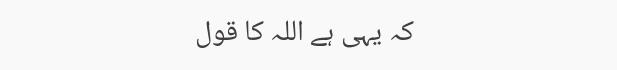کہ یہی ہے اللہ کا قول